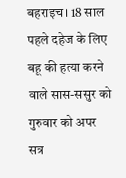बहराइच। 18 साल पहले दहेज के लिए बहू की हत्या करने वाले सास-ससुर को गुरुवार को अपर सत्र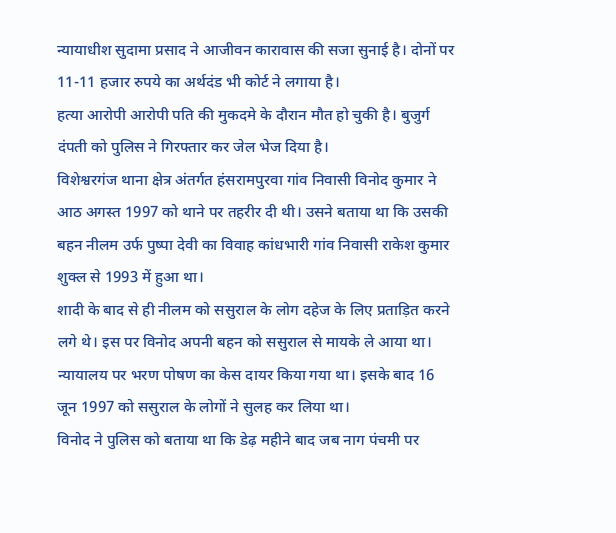न्यायाधीश सुदामा प्रसाद ने आजीवन कारावास की सजा सुनाई है। दोनों पर 11-11 हजार रुपये का अर्थदंड भी कोर्ट ने लगाया है।
हत्या आरोपी आरोपी पति की मुकदमे के दौरान मौत हो चुकी है। बुजुर्ग दंपती को पुलिस ने गिरफ्तार कर जेल भेज दिया है।
विशेश्वरगंज थाना क्षेत्र अंतर्गत हंसरामपुरवा गांव निवासी विनोद कुमार ने आठ अगस्त 1997 को थाने पर तहरीर दी थी। उसने बताया था कि उसकी बहन नीलम उर्फ पुष्पा देवी का विवाह कांधभारी गांव निवासी राकेश कुमार शुक्ल से 1993 में हुआ था।
शादी के बाद से ही नीलम को ससुराल के लोग दहेज के लिए प्रताड़ित करने लगे थे। इस पर विनोद अपनी बहन को ससुराल से मायके ले आया था। न्यायालय पर भरण पोषण का केस दायर किया गया था। इसके बाद 16 जून 1997 को ससुराल के लोगों ने सुलह कर लिया था।
विनोद ने पुलिस को बताया था कि डेढ़ महीने बाद जब नाग पंचमी पर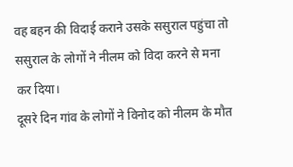वह बहन की विदाई कराने उसके ससुराल पहुंचा तो ससुराल के लोगों ने नीलम को विदा करने से मना कर दिया।
दूसरे दिन गांव के लोगों ने विनोद को नीलम के मौत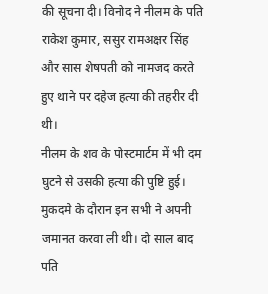की सूचना दी। विनोद ने नीलम के पति राकेश कुमार, ससुर रामअक्षर सिंह और सास शेषपती को नामजद करते हुए थाने पर दहेज हत्या की तहरीर दी थी।
नीलम के शव के पोस्टमार्टम में भी दम घुटने से उसकी हत्या की पुष्टि हुई। मुकदमे के दौरान इन सभी ने अपनी जमानत करवा ली थी। दो साल बाद पति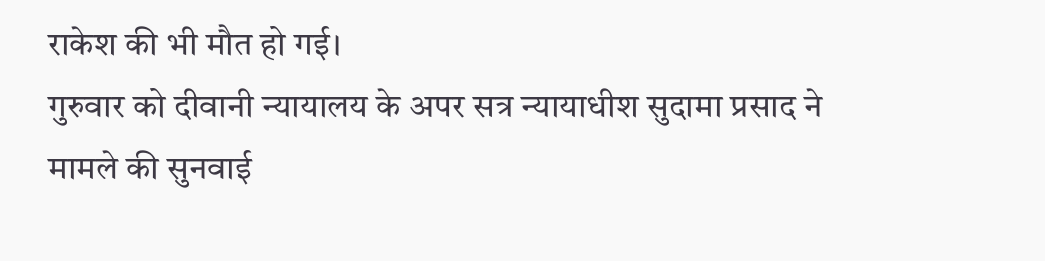राकेश की भी मौत हो गई।
गुरुवार को दीवानी न्यायालय के अपर सत्र न्यायाधीश सुदामा प्रसाद ने मामले की सुनवाई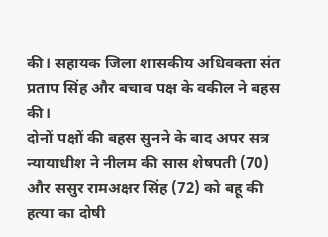की। सहायक जिला शासकीय अधिवक्ता संत प्रताप सिंह और बचाव पक्ष के वकील ने बहस की।
दोनों पक्षों की बहस सुनने के बाद अपर सत्र न्यायाधीश ने नीलम की सास शेषपती (70) और ससुर रामअक्षर सिंह (72) को बहू की हत्या का दोषी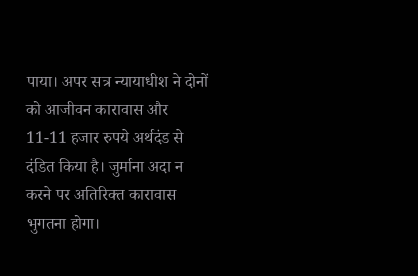पाया। अपर सत्र न्यायाधीश ने दोनों को आजीवन कारावास और 11-11 हजार रुपये अर्थदंड से दंडित किया है। जुर्माना अदा न करने पर अतिरिक्त कारावास भुगतना होगा।